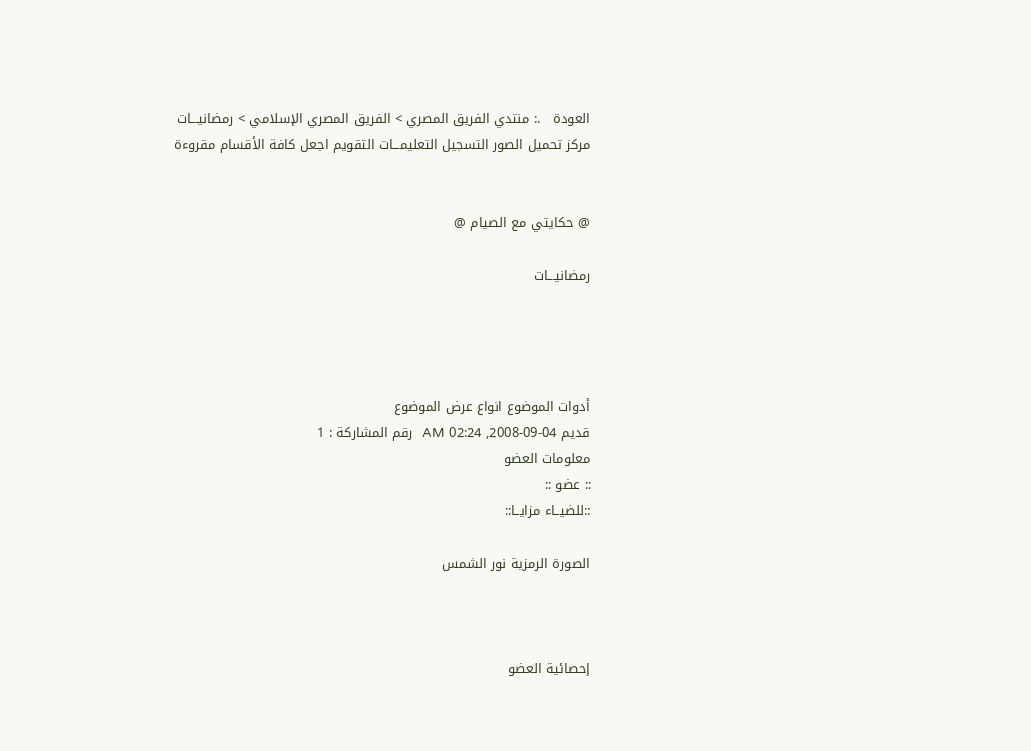العودة   .: منتدي الفريق المصري > الفريق المصري الإسلامي > رمضانيـــات
مركز تحميل الصور التسجيل التعليمـــات التقويم اجعل كافة الأقسام مقروءة


@ حكايتي مع الصيام @

رمضانيـــات




أدوات الموضوع انواع عرض الموضوع
قديم 04-09-2008, 02:24 AM   رقم المشاركة : 1
معلومات العضو
:: عضو ::
::للضيــاء مزايــا::

الصورة الرمزية نور الشمس



إحصائية العضو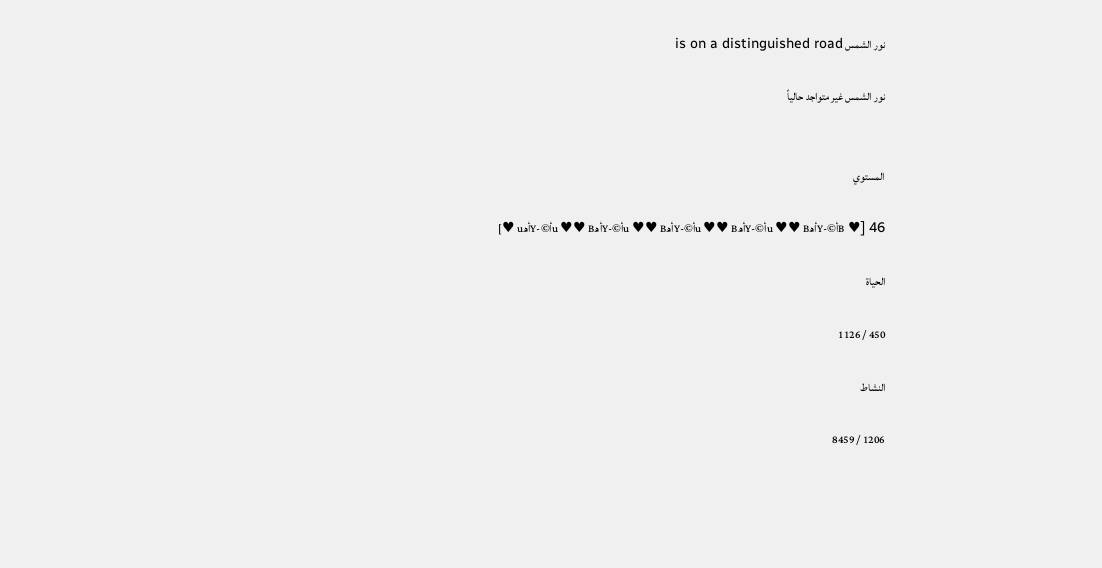نور الشمس is on a distinguished road

نور الشمس غير متواجد حالياً


المستوي

46 [♥ Bأ©-Yأھu ♥♥ Bأ©-Yأھu ♥♥ Bأ©-Yأھu ♥♥ Bأ©-Yأھu ♥♥ Bأ©-Yأھu ♥]

الحياة

450 / 1126

النشاط

1206 / 8459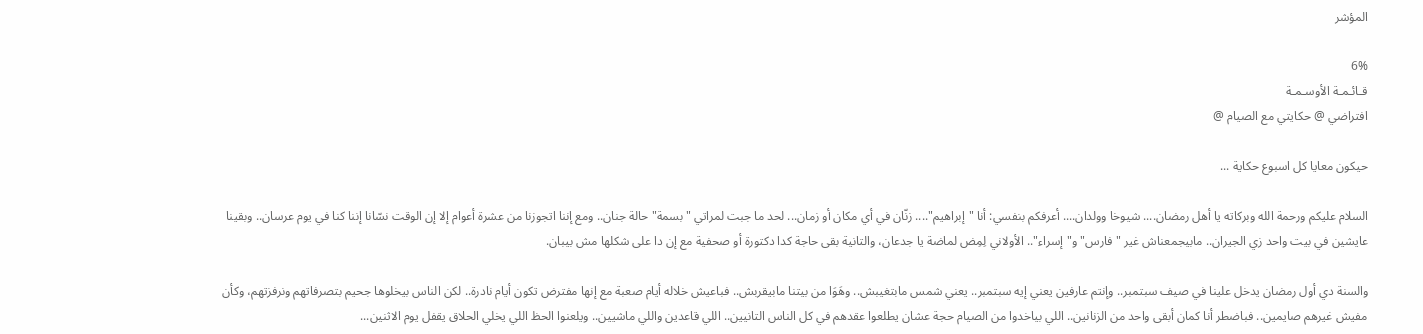المؤشر

6%
قـائـمـة الأوسـمـة
افتراضي @ حكايتي مع الصيام @

حيكون معايا كل اسبوع حكاية ...

السلام عليكم ورحمة الله وبركاته يا أهل رمضان.... شيوخا وولدان.... أعرفكم بنفسي: أنا "إبراهيم".... زنّان في أي مكان أو زمان... لحد ما جبت لمراتي "بسمة" حالة جنان.. ومع إننا اتجوزنا من عشرة أعوام إلا إن الوقت نسّانا إننا كنا في يوم عرسان.. وبقينا عايشين في بيت واحد زي الجيران.. مابيجمعناش غير "فارس" و"إسراء".. الأولاني لِمِض لماضة يا جدعان، والتانية بقى حاجة كدا دكتورة أو صحفية مع إن دا على شكلها مش بيبان.

والسنة دي أول رمضان يدخل علينا في صيف سبتمبر.. وإنتم عارفين يعني إيه سبتمبر.. يعني شمس مابتغيبش.. وهَوَا من بيتنا مابيقربش.. فباعيش خلاله أيام صعبة مع إنها مفترض تكون أيام نادرة.. لكن الناس بيخلوها جحيم بتصرفاتهم ونرفزتهم، وكأن مفيش غيرهم صايمين.. فباضطر أنا كمان أبقى واحد من الزنانين.. اللي بياخدوا من الصيام حجة عشان يطلعوا عقدهم في كل الناس التانيين.. اللي قاعدين واللي ماشيين.. ويلعنوا الحظ اللي يخلي الحلاق يقفل يوم الاثنين...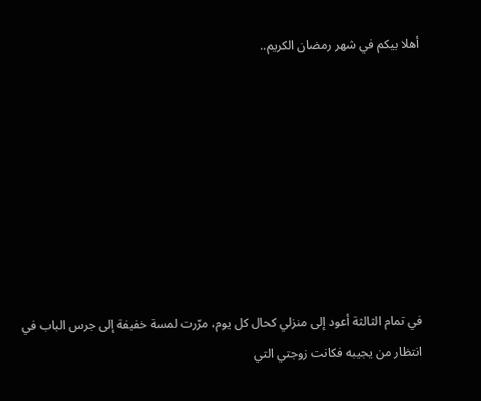أهلا بيكم في شهر رمضان الكريم..








في تمام الثالثة أعود إلى منزلي كحال كل يوم، مرّرت لمسة خفيفة إلى جرس الباب في انتظار من يجيبه فكانت زوجتي التي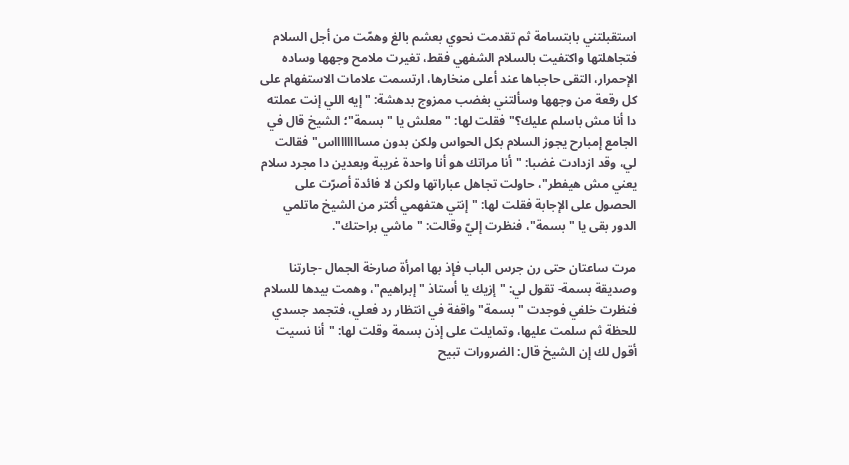استقبلتني بابتسامة ثم تقدمت نحوي بعشم بالغ وهمّت من أجل السلام فتجاهلتها واكتفيت بالسلام الشفهي فقط، تغيرت ملامح وجهها وساده الإحمرار، التقى حاجباها عند أعلى منخارها، ارتسمت علامات الاستفهام على كل رقعة من وجهها وسألتني بغضب ممزوج بدهشة: "إيه اللي إنت عملته دا أنا مش باسلم عليك؟" فقلت لها: "معلش يا "بسمة"؛ الشيخ قال في الجامع إمبارح يجوز السلام بكل الحواس ولكن بدون مسااااااااس" فقالت لي، وقد ازدادت غضبا: "أنا مراتك هو أنا واحدة غريبة وبعدين دا مجرد سلام يعني مش هيفطر"، حاولت تجاهل عباراتها ولكن لا فائدة أصرّت على الحصول على الإجابة فقلت لها: "إنتي هتفهمي أكتر من الشيخ ماتلمي الدور بقى يا "بسمة"، فنظرت إليّ وقالت: "ماشي براحتك".

مرت ساعتان حتى رن جرس الباب فإذ بها امرأة صارخة الجمال -جارتنا وصديقة بسمة- تقول لي: "إزيك يا أستاذ "إبراهيم"، وهمت بيدها للسلام فنظرت خلفي فوجدت "بسمة" واقفة في انتظار رد فعلي، فتجمد جسدي للحظة ثم سلمت عليها، وتمايلت على إذن بسمة وقلت لها: "أنا نسيت أقول لك إن الشيخ قال: الضرورات تبيح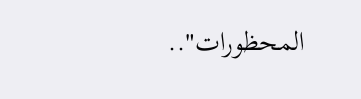المحظورات"..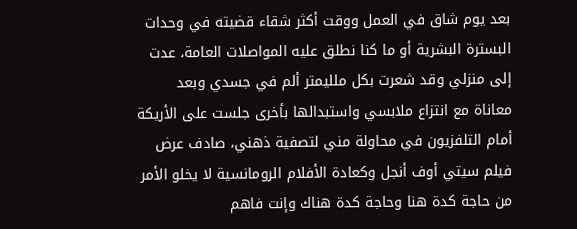بعد يوم شاق في العمل ووقت أكثر شقاء قضيته في وحدات البسترة البشرية أو ما كنا نطلق عليه المواصلات العامة، عدت إلى منزلي وقد شعرت بكل ملليمتر ألم في جسدي وبعد معاناة مع انتزاع ملابسي واستبدالها بأخرى جلست على الأريكة أمام التلفزيون في محاولة مني لتصفية ذهني، صادف عرض فيلم سيتي أوف أنجل وكعادة الأفلام الرومانسية لا يخلو الأمر من حاجة كدة هنا وحاجة كدة هناك وإنت فاهم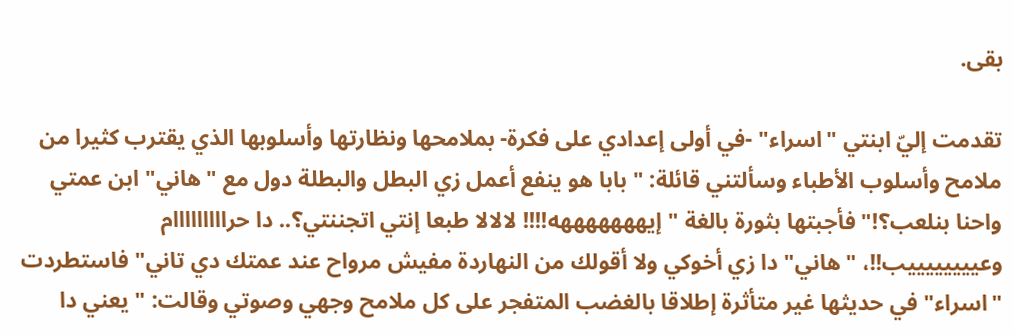بقى.

تقدمت إليّ ابنتي "اسراء" -في أولى إعدادي على فكرة- بملامحها ونظارتها وأسلوبها الذي يقترب كثيرا من ملامح وأسلوب الأطباء وسألتني قائلة: " بابا هو ينفع أعمل زي البطل والبطلة دول مع "هاني" ابن عمتي واحنا بنلعب؟!" فأجبتها بثورة بالغة "إيهههههههه!!!! لالالا طبعا إنتي اتجننتي؟.. دا حرااااااااام وعييييييييب!!، "هاني" دا زي أخوكي ولا أقولك من النهاردة مفيش مرواح عند عمتك دي تاني" فاستطردت "اسراء" في حديثها غير متأثرة إطلاقا بالغضب المتفجر على كل ملامح وجهي وصوتي وقالت: " يعني دا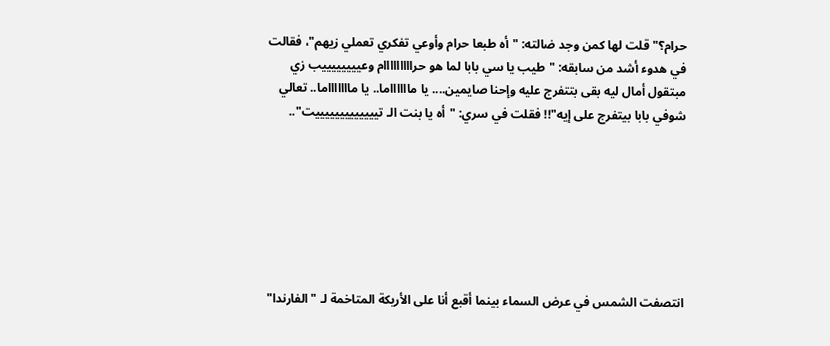حرام؟" قلت لها كمن وجد ضالته: "أه طبعا حرام وأوعي تفكري تعملي زيهم"، فقالت في هدوء أشد من سابقه: "طيب يا سي بابا لما هو حرااااااااام وعييييييييب زي مبتقول أمال ليه بقى بتتفرج عليه وإحنا صايمين.... يا مااااااما.. يا ماااااااما.. تعالي شوفي بابا بيتفرج على إيه"!! فقلت في سري: "أه يا بنت الـ تيييييييييييييت"..







انتصفت الشمس في عرض السماء بينما أقبع أنا على الأريكة المتاخمة لـ "الفارندا"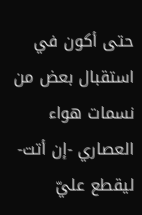حتى أكون في استقبال بعض من نسمات هواء العصاري -إن أتت- ليقطع عليّ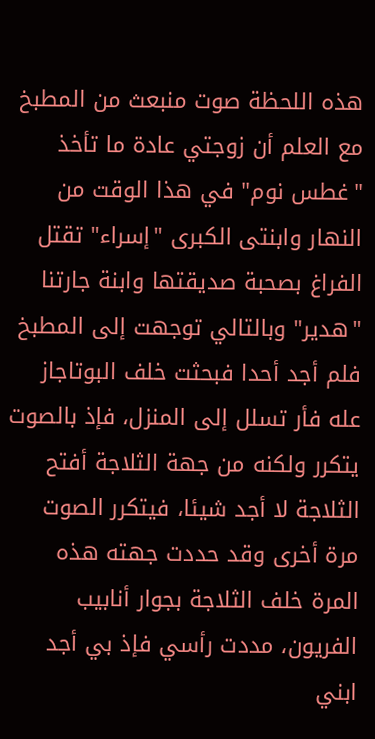هذه اللحظة صوت منبعث من المطبخ مع العلم أن زوجتي عادة ما تأخذ "غطس نوم" في هذا الوقت من النهار وابنتى الكبرى "إسراء" تقتل الفراغ بصحبة صديقتها وابنة جارتنا "هدير" وبالتالي توجهت إلى المطبخ فلم أجد أحدا فبحثت خلف البوتاجاز عله فأر تسلل إلى المنزل، فإذ بالصوت يتكرر ولكنه من جهة الثلاجة أفتح الثلاجة لا أجد شيئا، فيتكرر الصوت مرة أخرى وقد حددت جهته هذه المرة خلف الثلاجة بجوار أنابيب الفريون، مددت رأسي فإذ بي أجد ابني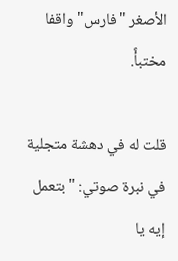الأصغر "فارس" واقفا مختبأً.

قلت له في دهشة متجلية في نبرة صوتي: "بتعمل إيه يا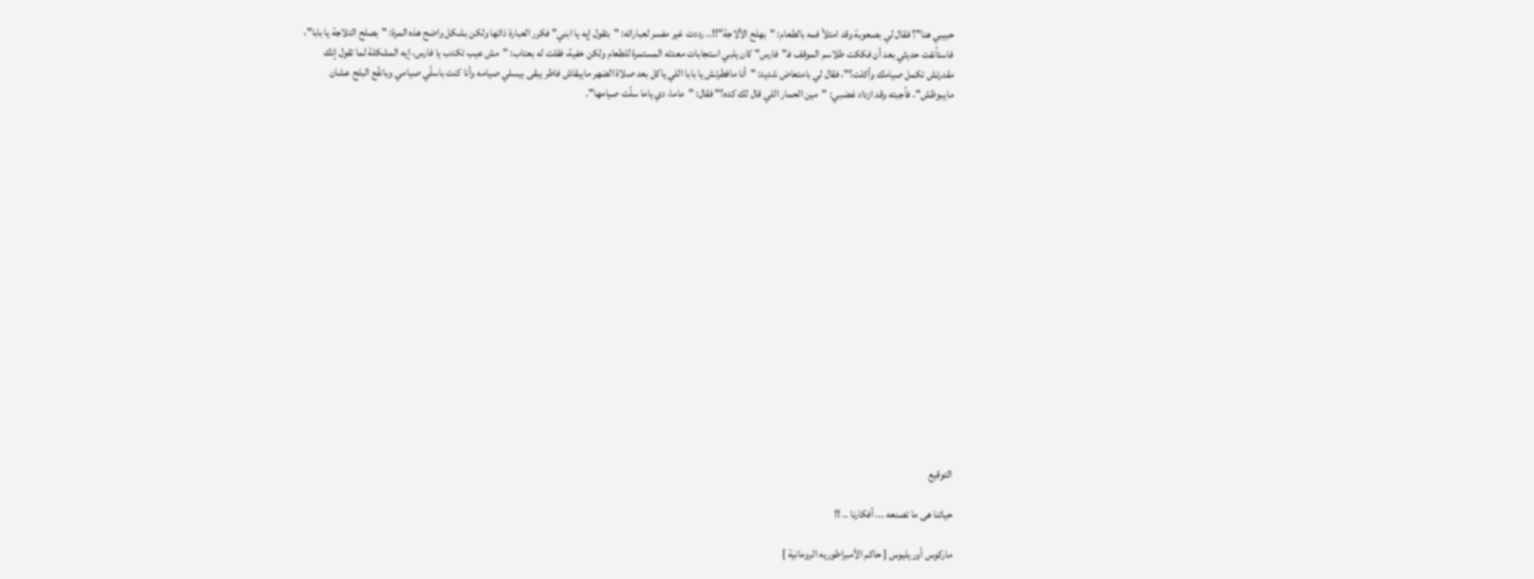حبيبي هنا"؟ فقال لي بصعوبة وقد امتلأ فمه بالطعام: "بهلح الألاجة"!!.. رددت غير مفسر لعباراته: "بتقول إيه يا ابني" فكرر العبارة ذاتها ولكن بشكل واضح هذه المرة: "بصلح التلاجة يا بابا"، فاستأنفت حديثي بعد أن فككت طلاسم الموقف فـ"فارس" كان يلبي استجابات معدته المستمرة للطعام ولكن خفية، فقلت له بعتاب: "مش عيب تكدب يا فارس، إيه المشكلة لما تقول إنك مقدرتش تكمل صيامك وأكلت؟"، فقال لي بامتعاض شديد: "أنا مافطرتش يا بابا اللي ياكل بعد صلاة الضهر مايبقاش فاطر يبقى بيسلي صيامه وأنا كنت باسلّي صيامي وبانفّع البلح عشان مايبوظش"، فأجبته وقد ازداد غضبي: "مين الحمار اللي قال لك كده؟" فقال: "ماما، دي ياما سلّت صيامها".


















التوقيع

حياتنا هى ما تصنعه ... أفكارنا .. !!

ماركوس أوريليوس [ حاكم الأمبراطوريه الرومانية ]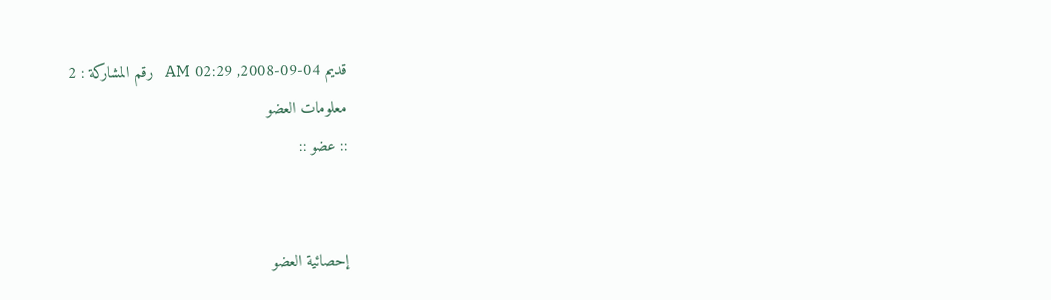قديم 04-09-2008, 02:29 AM   رقم المشاركة : 2
معلومات العضو
:: عضو ::


إحصائية العضو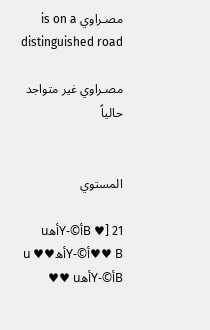مصـراوي is on a distinguished road

مصـراوي غير متواجد حالياً


المستوي

21 [♥ Bأ©-Yأھu ♥♥ Bأ©-Yأھu ♥♥ Bأ©-Yأھu ♥♥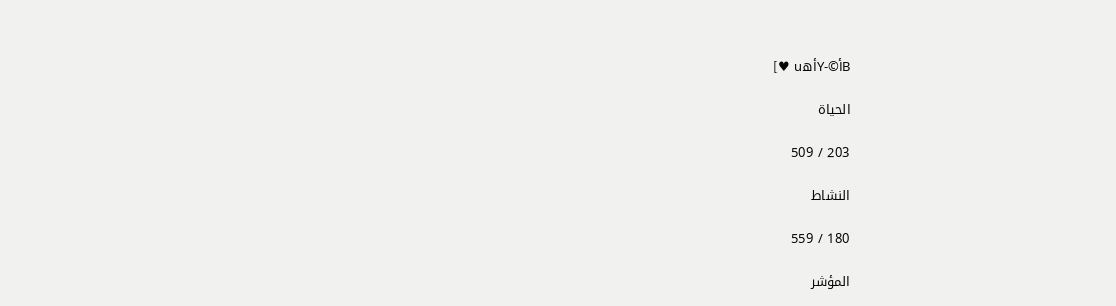Bأ©-Yأھu ♥]

الحياة

203 / 509

النشاط

180 / 559

المؤشر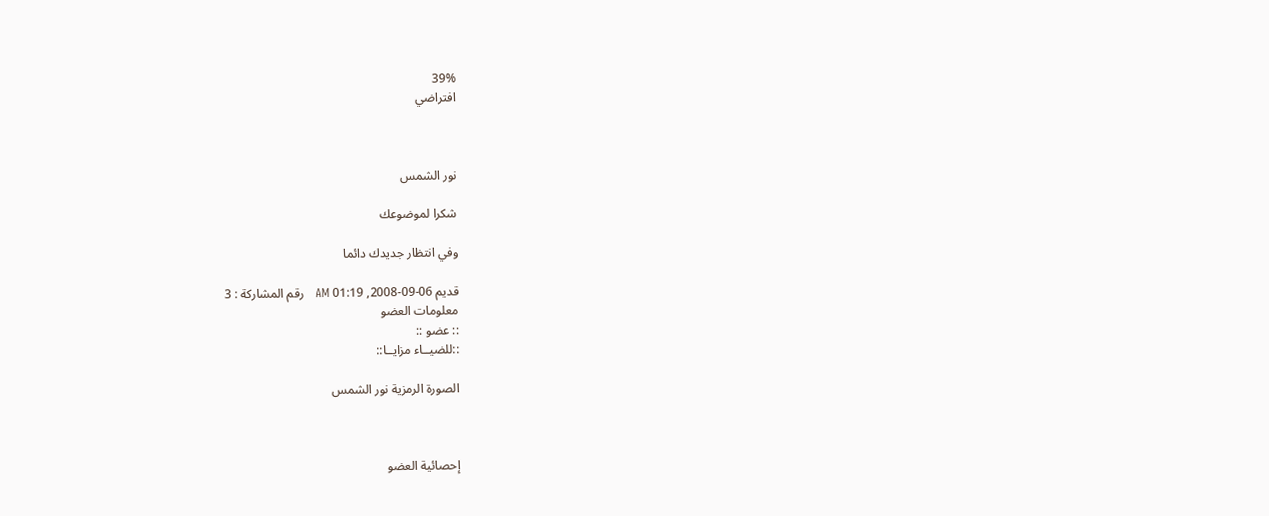39%
افتراضي



نور الشمس

شكرا لموضوعك

وفي انتظار جديدك دائما

قديم 06-09-2008, 01:19 AM   رقم المشاركة : 3
معلومات العضو
:: عضو ::
::للضيــاء مزايــا::

الصورة الرمزية نور الشمس



إحصائية العضو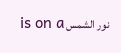نور الشمس is on a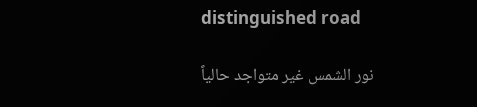distinguished road

نور الشمس غير متواجد حالياً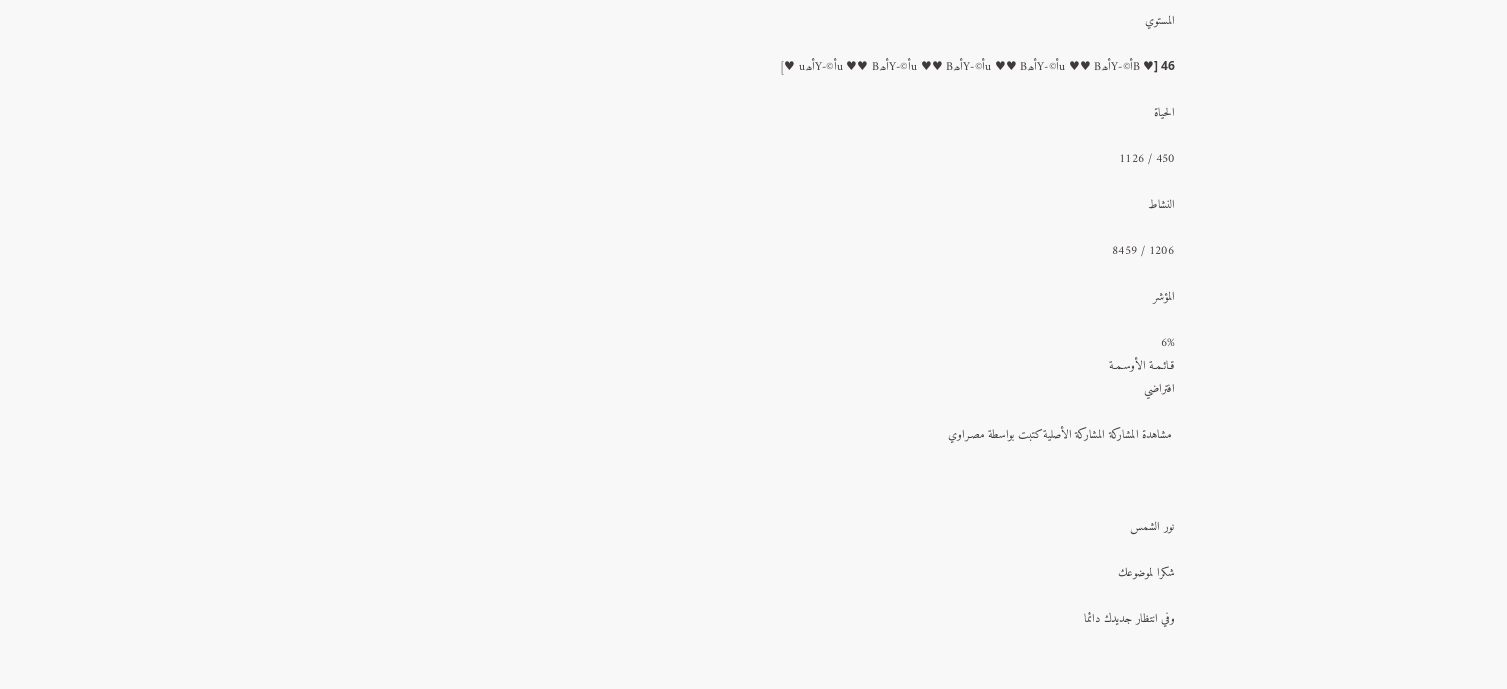المستوي

46 [♥ Bأ©-Yأھu ♥♥ Bأ©-Yأھu ♥♥ Bأ©-Yأھu ♥♥ Bأ©-Yأھu ♥♥ Bأ©-Yأھu ♥]

الحياة

450 / 1126

النشاط

1206 / 8459

المؤشر

6%
قـائـمـة الأوسـمـة
افتراضي

 مشاهدة المشاركة المشاركة الأصلية كتبت بواسطة مصـراوي



نور الشمس

شكرا لموضوعك

وفي انتظار جديدك دائما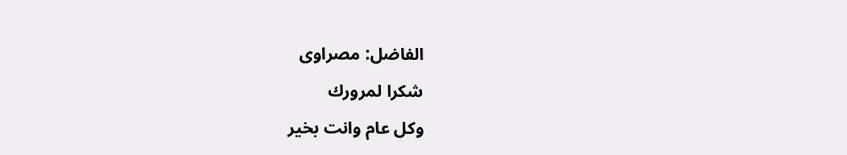الفاضل: مصراوى
شكرا لمرورك
وكل عام وانت بخير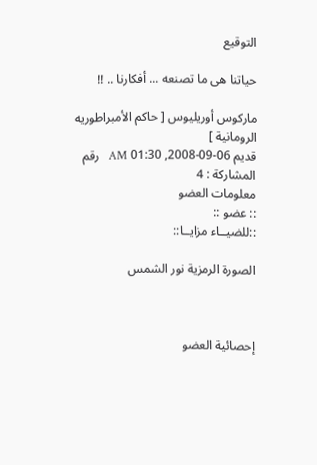التوقيع

حياتنا هى ما تصنعه ... أفكارنا .. !!

ماركوس أوريليوس [ حاكم الأمبراطوريه الرومانية ]
قديم 06-09-2008, 01:30 AM   رقم المشاركة : 4
معلومات العضو
:: عضو ::
::للضيــاء مزايــا::

الصورة الرمزية نور الشمس



إحصائية العضو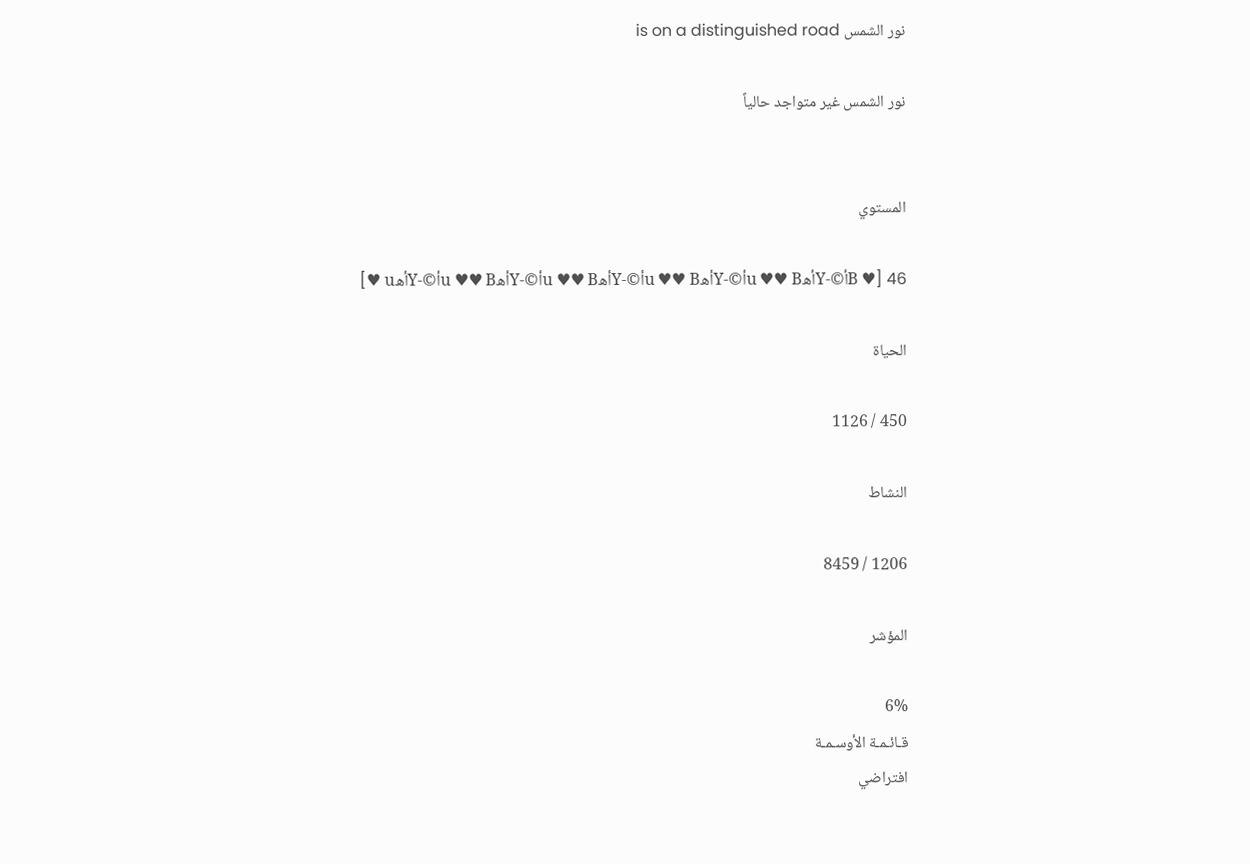نور الشمس is on a distinguished road

نور الشمس غير متواجد حالياً


المستوي

46 [♥ Bأ©-Yأھu ♥♥ Bأ©-Yأھu ♥♥ Bأ©-Yأھu ♥♥ Bأ©-Yأھu ♥♥ Bأ©-Yأھu ♥]

الحياة

450 / 1126

النشاط

1206 / 8459

المؤشر

6%
قـائـمـة الأوسـمـة
افتراضي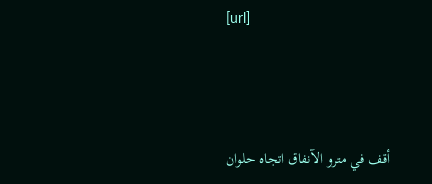[url]



أقف في مترو الآنفاق اتجاه حلوان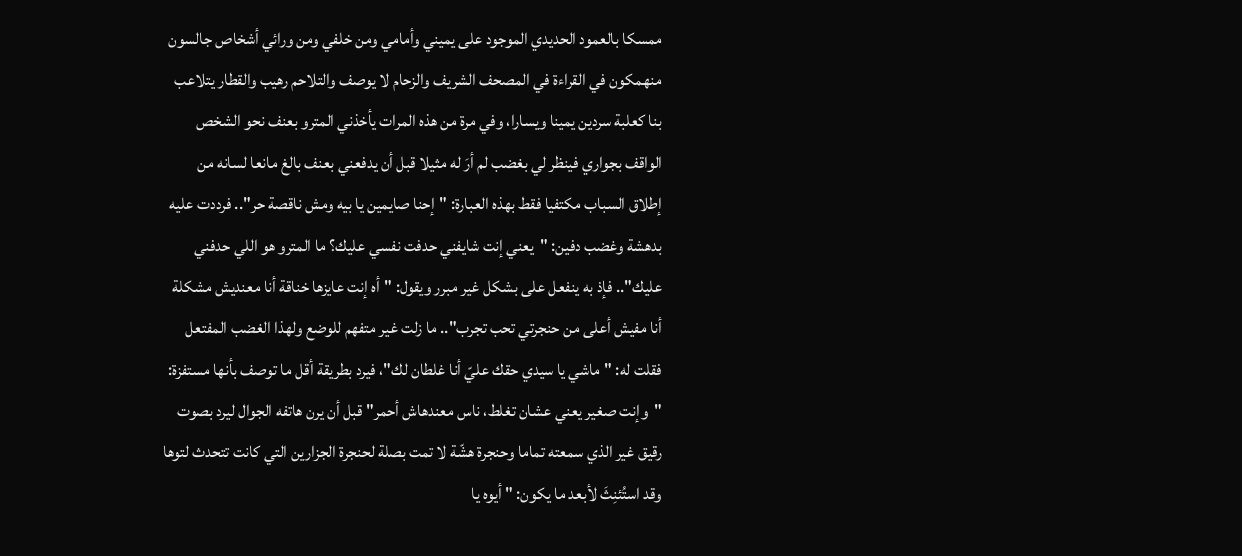ممسكا بالعمود الحديدي الموجود على يميني وأمامي ومن خلفي ومن ورائي أشخاص جالسون منهمكون في القراءة في المصحف الشريف والزحام لا يوصف والتلاحم رهيب والقطار يتلاعب بنا كعلبة سردين يمينا ويسارا، وفي مرة من هذه المرات يأخذني المترو بعنف نحو الشخص الواقف بجواري فينظر لي بغضب لم أرَ له مثيلا قبل أن يدفعني بعنف بالغ مانعا لسانه من إطلاق السباب مكتفيا فقط بهذه العبارة: "إحنا صايمين يا بيه ومش ناقصة حر".. فرددت عليه بدهشة وغضب دفين: "يعني إنت شايفني حدفت نفسي عليك؟ ما المترو هو اللي حدفني عليك".. فإذ به ينفعل على بشكل غير مبرر ويقول: "أه إنت عايزها خناقة أنا معنديش مشكلة أنا مفيش أعلى من حنجرتي تحب تجرب".. ما زلت غير متفهم للوضع ولهذا الغضب المفتعل فقلت له: "ماشي يا سيدي حقك عليّ أنا غلطان لك"، فيرد بطريقة أقل ما توصف بأنها مستفزة: "وإنت صغير يعني عشان تغلط، ناس معندهاش أحمر" قبل أن يرن هاتفه الجوال ليرد بصوت رقيق غير الذي سمعته تماما وحنجرة هشّة لا تمت بصلة لحنجرة الجزارين التي كانت تتحدث لتوها وقد استُئنِثَ لأبعد ما يكون: " أيوه يا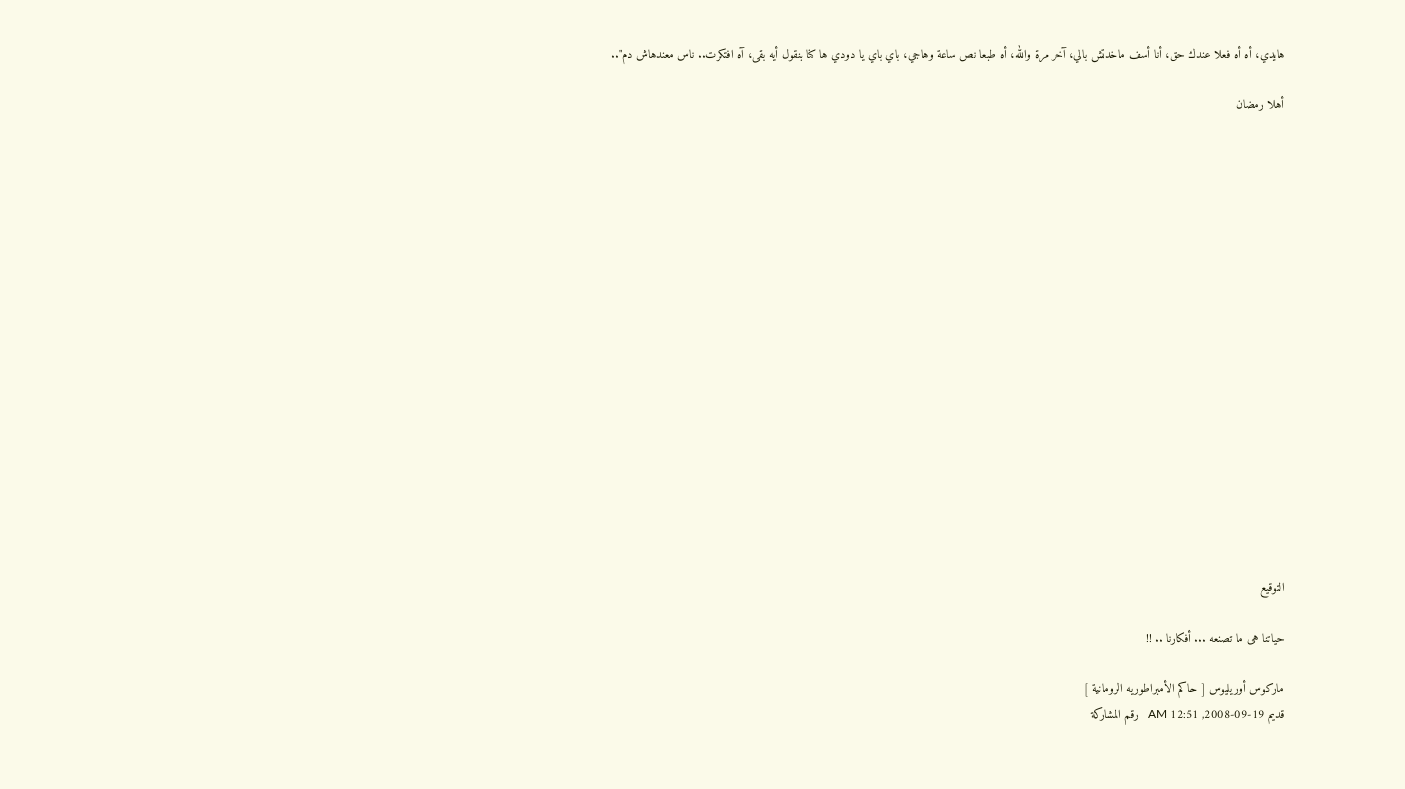هايدي، أه أه فعلا عندك حق، أنا أسف ماخدتش بالي، آخر مرة والله، أه طبعا نص ساعة وهاجي، باي باي يا دودي ها كنا بنقول أيه بقى، آه افتكرت.. ناس معندهاش دم"..

أهلا رمضان


















التوقيع

حياتنا هى ما تصنعه ... أفكارنا .. !!

ماركوس أوريليوس [ حاكم الأمبراطوريه الرومانية ]
قديم 19-09-2008, 12:51 AM   رقم المشاركة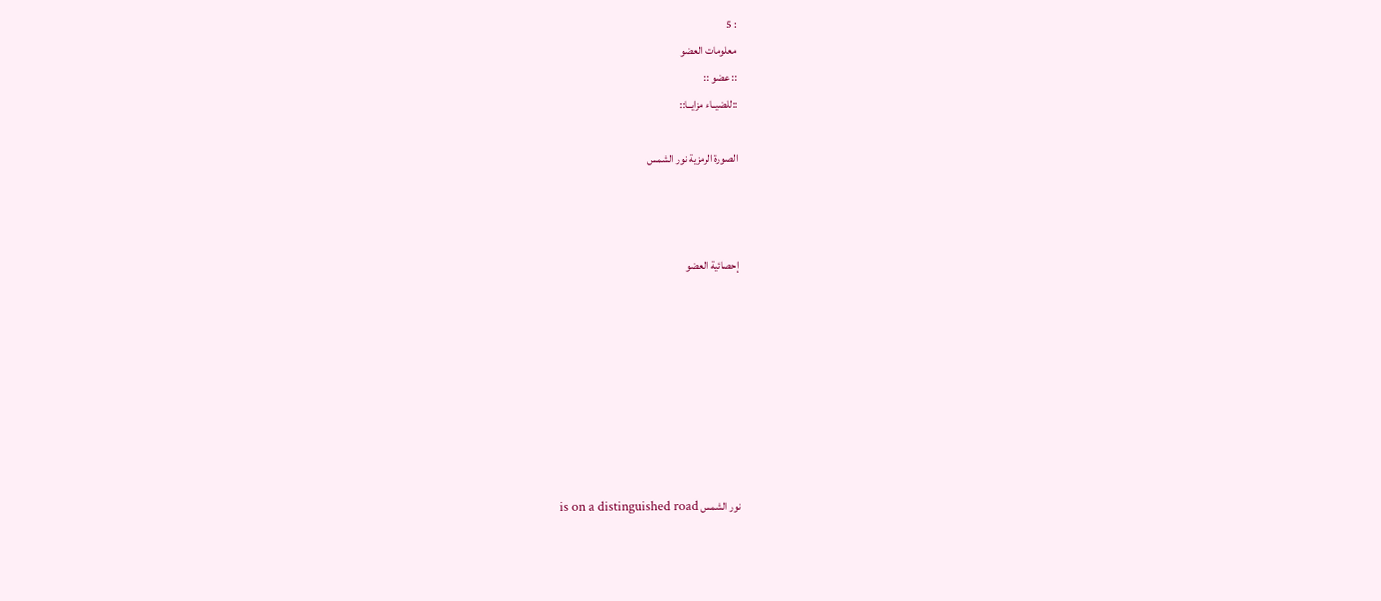: 5
معلومات العضو
:: عضو ::
::للضيــاء مزايــا::

الصورة الرمزية نور الشمس



إحصائية العضو








نور الشمس is on a distinguished road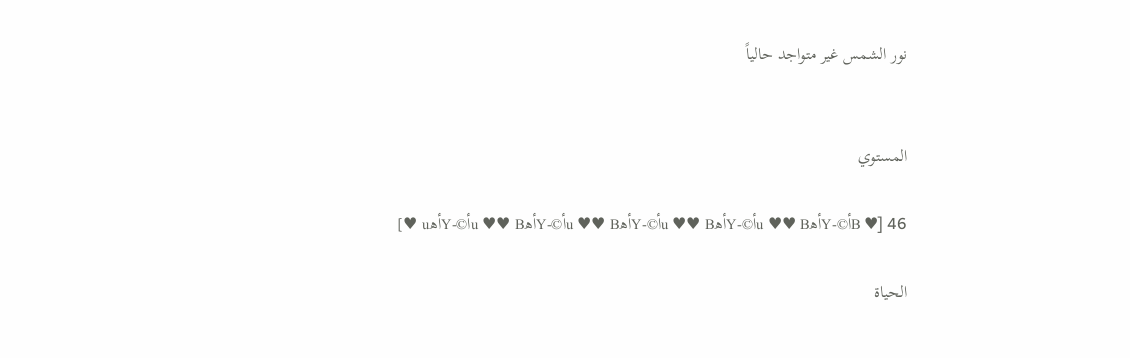نور الشمس غير متواجد حالياً


المستوي

46 [♥ Bأ©-Yأھu ♥♥ Bأ©-Yأھu ♥♥ Bأ©-Yأھu ♥♥ Bأ©-Yأھu ♥♥ Bأ©-Yأھu ♥]

الحياة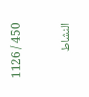450 / 1126

النشاط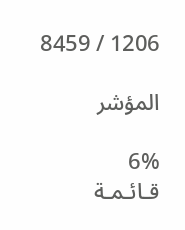1206 / 8459

المؤشر

6%
قـائـمـة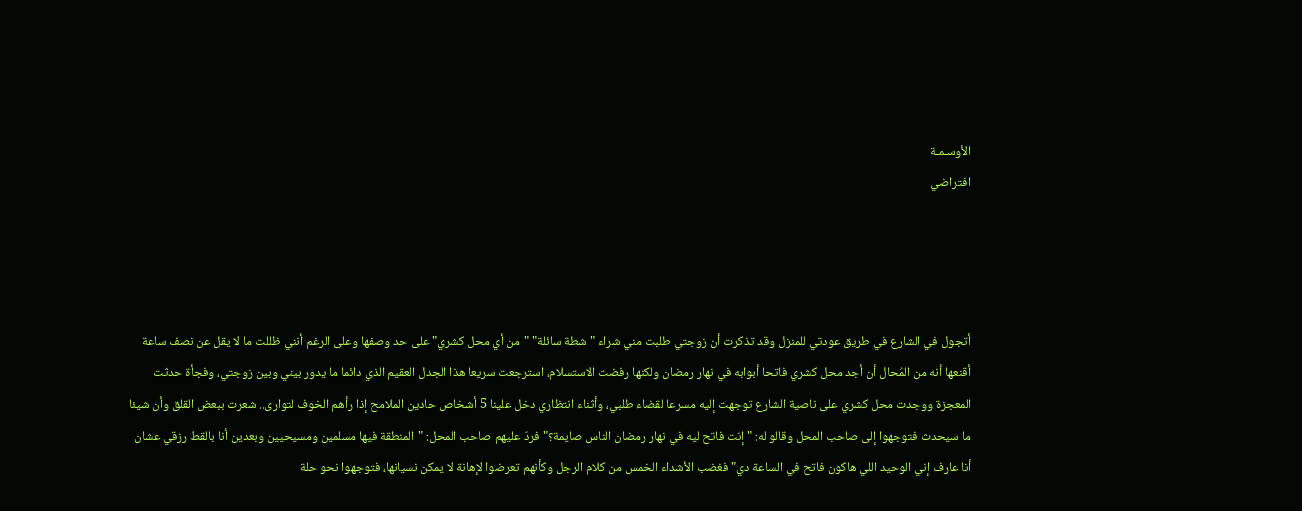الأوسـمـة
افتراضي




أتجول في الشارع في طريق عودتي للمنزل وقد تذكرت أن زوجتي طلبت مني شراء "شطة سائلة" "من أي محل كشري" على حد وصفها وعلى الرغم أنني ظللت ما لا يقل عن نصف ساعة أقنعها أنه من المُحال أن أجد محل كشري فاتحا أبوابه في نهار رمضان ولكنها رفضت الاستسلام، استرجعت سريعا هذا الجدل العقيم الذي دائما ما يدور بيني وبين زوجتي، وفجأة حدثت المعجزة ووجدت محل كشري على ناصية الشارع توجهت إليه مسرعا لقضاء طلبي، وأثناء انتظاري دخل علينا 5 أشخاص حادين الملامح إذا رأهم الخوف لتوارى.. شعرت ببعض القلق وأن شيئا ما سيحدث فتوجهوا إلى صاحب المحل وقالو له: "إنت فاتح ليه في نهار رمضان الناس صايمة؟" فردّ عليهم صاحب المحل: "المنطقة فيها مسلمين ومسيحيين وبعدين أنا بالقط رزقي عشان أنا عارف إني الوحيد اللي هاكون فاتح في الساعة دي" فغضب الأشداء الخمس من كلام الرجل وكأنهم تعرضوا لإهانة لا يمكن نسيانها، فتوجهوا نحو حلة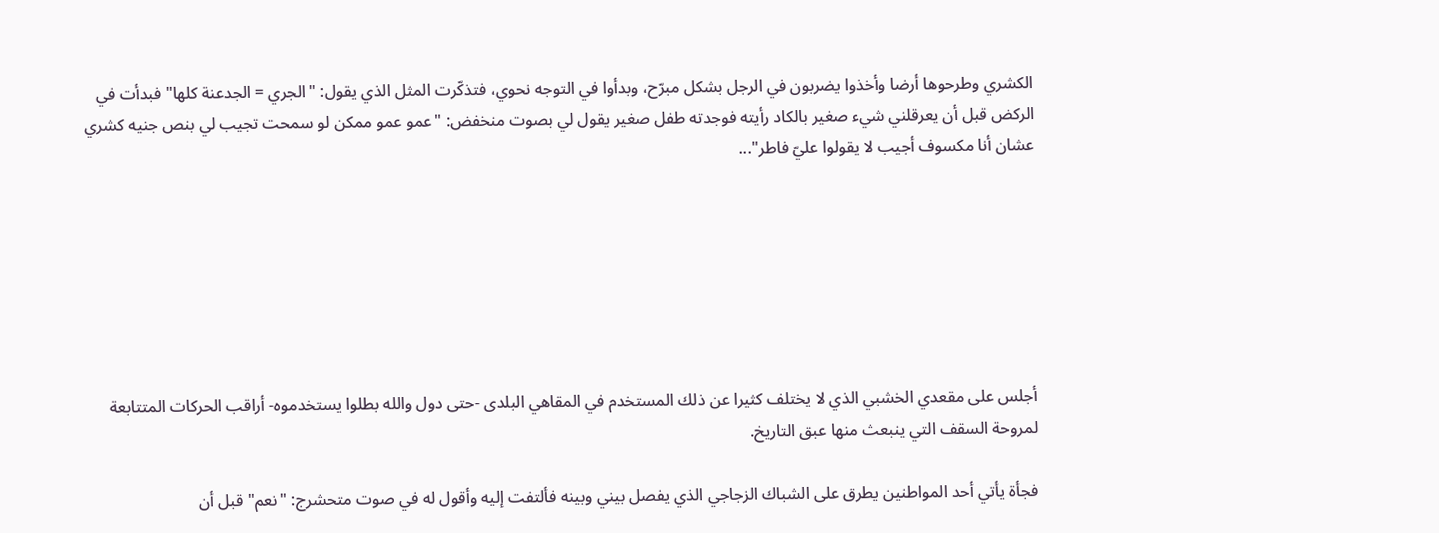الكشري وطرحوها أرضا وأخذوا يضربون في الرجل بشكل مبرّح، وبدأوا في التوجه نحوي، فتذكّرت المثل الذي يقول: "الجري = الجدعنة كلها" فبدأت في الركض قبل أن يعرقلني شيء صغير بالكاد رأيته فوجدته طفل صغير يقول لي بصوت منخفض: "عمو عمو ممكن لو سمحت تجيب لي بنص جنيه كشري عشان أنا مكسوف أجيب لا يقولوا عليّ فاطر"...







أجلس على مقعدي الخشبي الذي لا يختلف كثيرا عن ذلك المستخدم في المقاهي البلدى -حتى دول والله بطلوا يستخدموه- أراقب الحركات المتتابعة لمروحة السقف التي ينبعث منها عبق التاريخ.

فجأة يأتي أحد المواطنين يطرق على الشباك الزجاجي الذي يفصل بيني وبينه فألتفت إليه وأقول له في صوت متحشرج: "نعم" قبل أن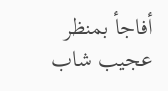أفاجأ بمنظر عجيب شاب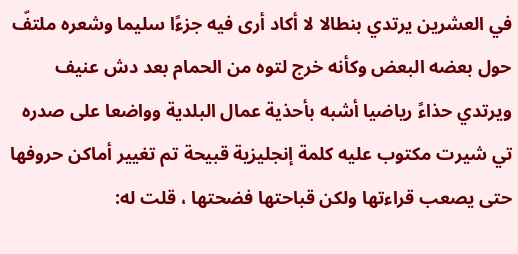في العشرين يرتدي بنطالا لا أكاد أرى فيه جزءًا سليما وشعره ملتفّ حول بعضه البعض وكأنه خرج لتوه من الحمام بعد دش عنيف ويرتدي حذاءً رياضيا أشبه بأحذية عمال البلدية وواضعا على صدره تي شيرت مكتوب عليه كلمة إنجليزية قبيحة تم تغيير أماكن حروفها حتى يصعب قراءتها ولكن قباحتها فضحتها ، قلت له: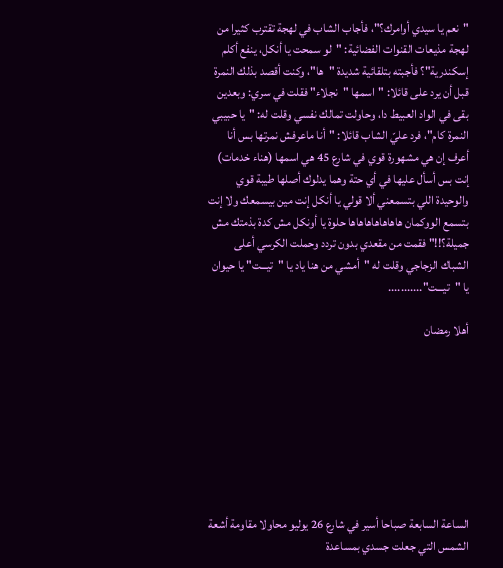"نعم يا سيدي أوامرك؟"، فأجاب الشاب في لهجة تقترب كثيرا من لهجة مذيعات القنوات الفضائية: "لو سمحت يا أنكل، ينفع أكلم إسكندرية"؟ فأجبته بتلقائية شديدة "ها"، وكنت أقصد بذلك النمرة قبل أن يرد على قائلا: "اسمها "نجلاء" فقلت في سري: وبعدين بقى في الواد العبيط دا، وحاولت تمالك نفسي وقلت له: "يا حبيبي النمرة كام"، فرد عليّ الشاب قائلا: "أنا ماعرفش نمرتها بس أنا أعرف إن هي مشهورة قوي في شارع 45 هي اسمها (هناء خدمات) إنت بس أسأل عليها في أي حتة وهما يدلوك أصلها طيبة قوي والوحيدة اللي بتسمعني ألا قولي يا أنكل إنت مين بيسمعك ولا إنت بتسمع الووكمان هاهاهاهاهاهاها حلوة يا أونكل مش كدة بذمتك مش جميلة؟!!" فقمت من مقعدي بدون تردد وحملت الكرسي أعلى الشباك الزجاجي وقلت له "أمشي من هنا ياد يا "تيـــت" يا حيوان يا "تيـــت"...........

أهلا رمضان








الساعة السابعة صباحا أسير في شارع 26 يوليو محاولا مقاومة أشعة الشمس التي جعلت جسدي بمساعدة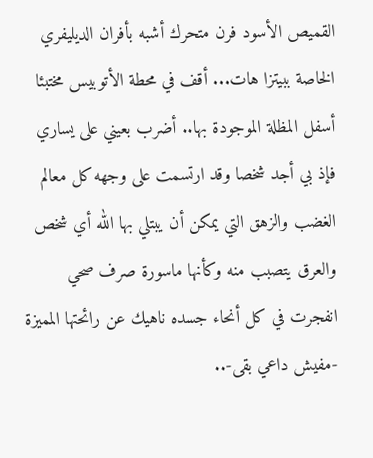القميص الأسود فرن متحرك أشبه بأفران الديليفري الخاصة ببيتزا هات... أقف في محطة الأتوبيس مختبئا أسفل المظلة الموجودة بها.. أضرب بعيني على يساري فإذ بي أجد شخصا وقد ارتسمت على وجهه كل معالم الغضب والزهق التي يمكن أن يبتلي بها الله أي شخص والعرق يتصبب منه وكأنها ماسورة صرف صحي انفجرت في كل أنحاء جسده ناهيك عن رائحتها المميزة -مفيش داعي بقى-..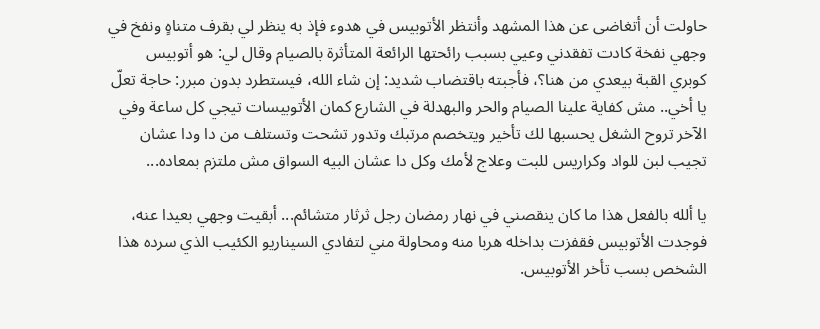حاولت أن أتغاضى عن هذا المشهد وأنتظر الأتوبيس في هدوء فإذ به ينظر لي بقرف متناهٍ ونفخ في وجهي نفخة كادت تفقدني وعيي بسبب رائحتها الرائعة المتأثرة بالصيام وقال لي: هو أتوبيس كوبري القبة بيعدي من هنا؟، فأجبته باقتضاب شديد: إن شاء الله، فيستطرد بدون مبرر: حاجة تعلّ يا أخي.. مش كفاية علينا الصيام والحر والبهدلة في الشارع كمان الأتوبيسات تيجي كل ساعة وفي الآخر تروح الشغل يحسبها لك تأخير ويتخصم مرتبك وتدور تشحت وتستلف من دا ودا عشان تجيب لبن للواد وكراريس للبت وعلاج لأمك وكل دا عشان البيه السواق مش ملتزم بمعاده...

يا ألله بالفعل هذا ما كان ينقصني في نهار رمضان رجل ثرثار متشائم... أبقيت وجهي بعيدا عنه، فوجدت الأتوبيس فقفزت بداخله هربا منه ومحاولة مني لتفادي السيناريو الكئيب الذي سرده هذا الشخص بسب تأخر الأتوبيس.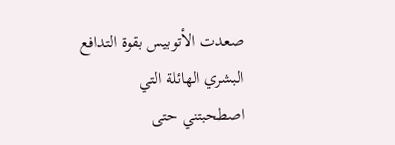صعدت الأتوبيس بقوة التدافع البشري الهائلة التي اصطحبتني حتى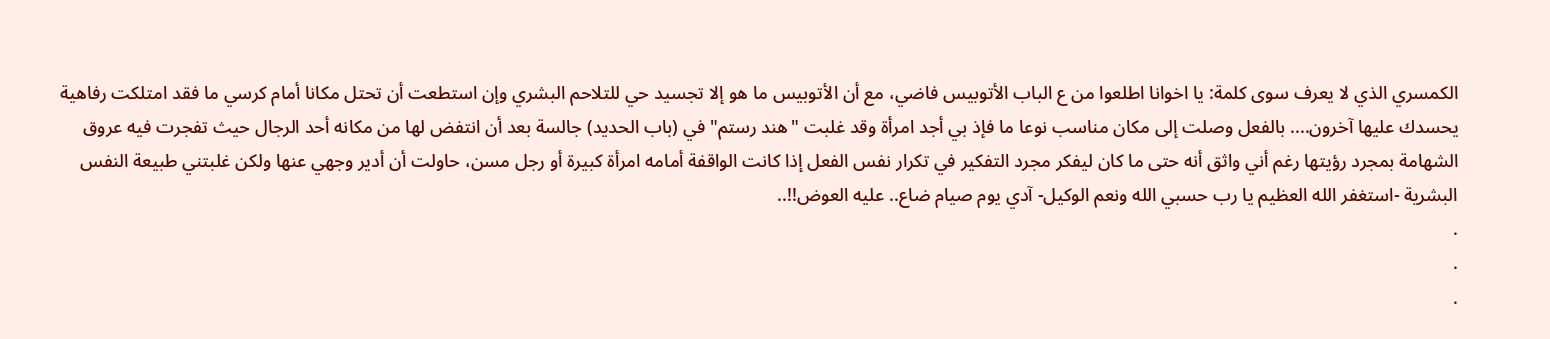الكمسري الذي لا يعرف سوى كلمة: يا اخوانا اطلعوا من ع الباب الأتوبيس فاضي، مع أن الأتوبيس ما هو إلا تجسيد حي للتلاحم البشري وإن استطعت أن تحتل مكانا أمام كرسي ما فقد امتلكت رفاهية يحسدك عليها آخرون.... بالفعل وصلت إلى مكان مناسب نوعا ما فإذ بي أجد امرأة وقد غلبت "هند رستم" في (باب الحديد) جالسة بعد أن انتفض لها من مكانه أحد الرجال حيث تفجرت فيه عروق الشهامة بمجرد رؤيتها رغم أني واثق أنه حتى ما كان ليفكر مجرد التفكير في تكرار نفس الفعل إذا كانت الواقفة أمامه امرأة كبيرة أو رجل مسن، حاولت أن أدير وجهي عنها ولكن غلبتني طبيعة النفس البشرية -استغفر الله العظيم يا رب حسبي الله ونعم الوكيل- آدي يوم صيام ضاع.. عليه العوض!!..
.
.
.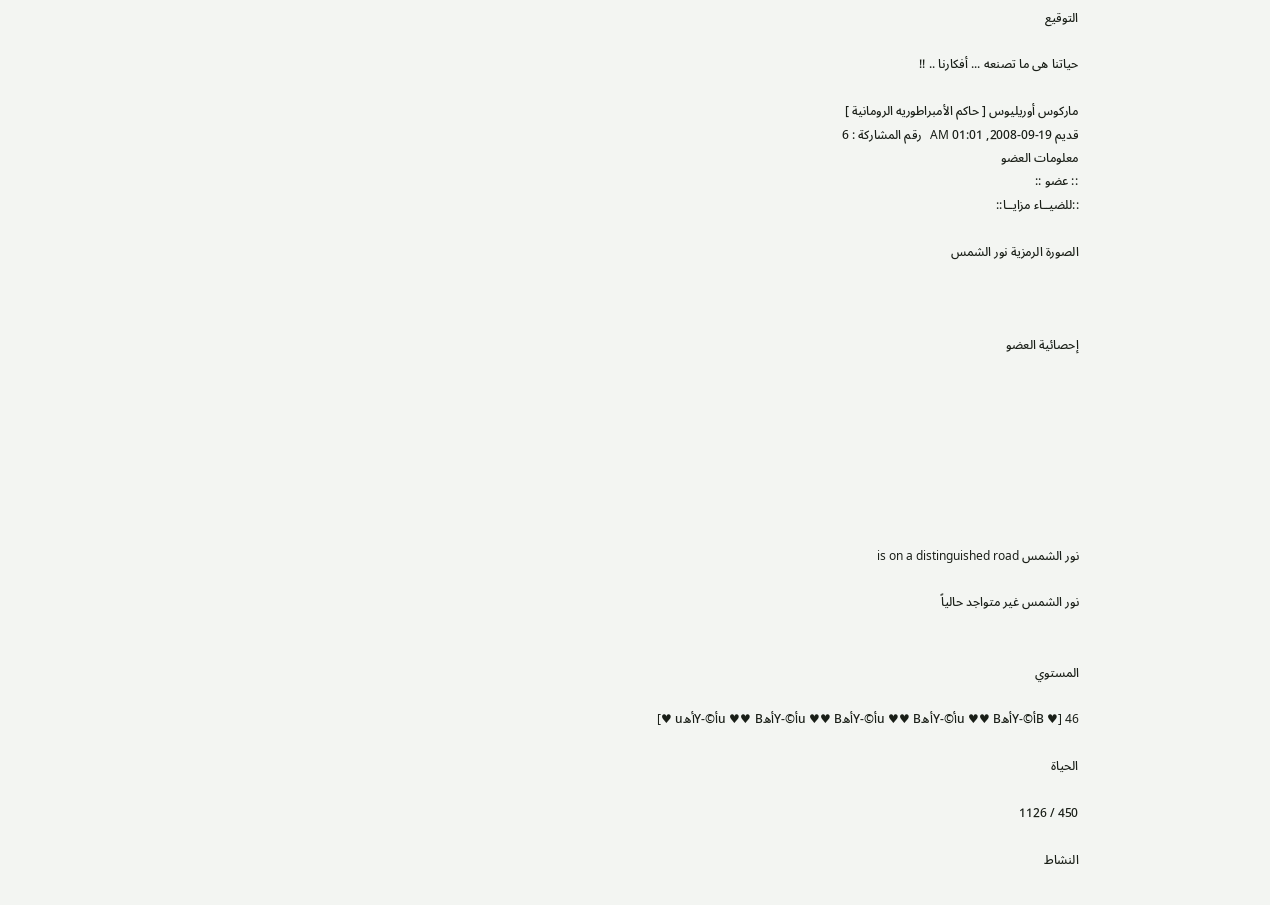التوقيع

حياتنا هى ما تصنعه ... أفكارنا .. !!

ماركوس أوريليوس [ حاكم الأمبراطوريه الرومانية ]
قديم 19-09-2008, 01:01 AM   رقم المشاركة : 6
معلومات العضو
:: عضو ::
::للضيــاء مزايــا::

الصورة الرمزية نور الشمس



إحصائية العضو








نور الشمس is on a distinguished road

نور الشمس غير متواجد حالياً


المستوي

46 [♥ Bأ©-Yأھu ♥♥ Bأ©-Yأھu ♥♥ Bأ©-Yأھu ♥♥ Bأ©-Yأھu ♥♥ Bأ©-Yأھu ♥]

الحياة

450 / 1126

النشاط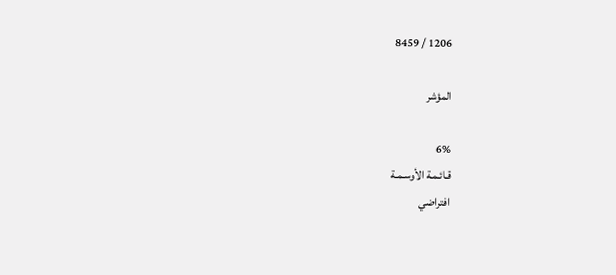1206 / 8459

المؤشر

6%
قـائـمـة الأوسـمـة
افتراضي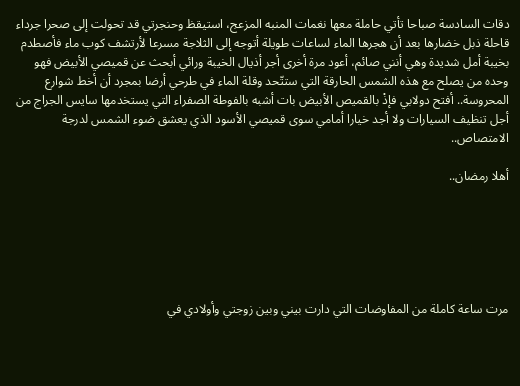دقات السادسة صباحا تأتي حاملة معها نغمات المنبه المزعج، استيقظ وحنجرتي قد تحولت إلى صحرا جرداء قاحلة ذبل خضارها بعد أن هجرها الماء لساعات طويلة أتوجه إلى الثلاجة مسرعا لأرتشف كوب ماء فأصطدم بخيبة أمل شديدة وهي أنني صائم، أعود مرة أخرى أجر أذيال الخيبة ورائي أبحث عن قميصي الأبيض فهو وحده من يصلح مع هذه الشمس الحارقة التي ستتّحد وقلة الماء في طرحي أرضا بمجرد أن أخط شوارع المحروسة.. أفتح دولابي فإذْ بالقميص الأبيض بات أشبه بالفوطة الصفراء التي يستخدمها سايس الجراج من أجل تنظيف السيارات ولا أجد خيارا أمامي سوى قميصي الأسود الذي يعشق ضوء الشمس لدرجة الامتصاص..

أهلا رمضان..






مرت ساعة كاملة من المفاوضات التي دارت بيني وبين زوجتي وأولادي في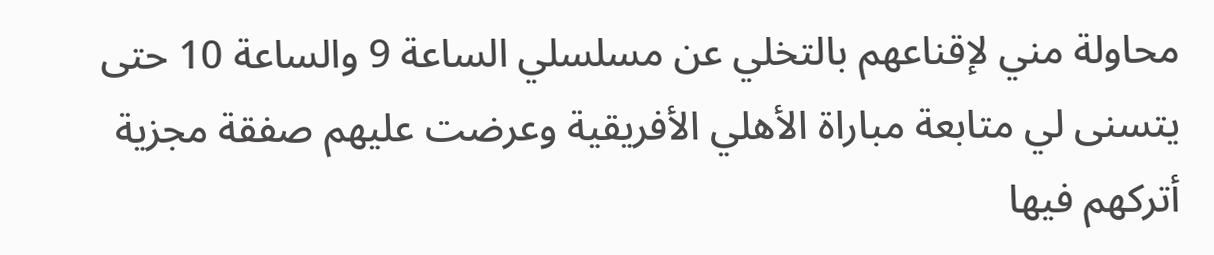محاولة مني لإقناعهم بالتخلي عن مسلسلي الساعة 9 والساعة 10 حتى يتسنى لي متابعة مباراة الأهلي الأفريقية وعرضت عليهم صفقة مجزية أتركهم فيها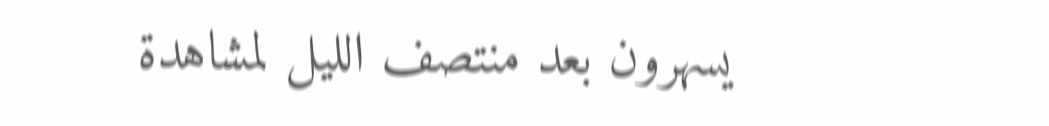يسهرون بعد منتصف الليل لمشاهدة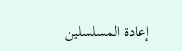إعادة المسلسلين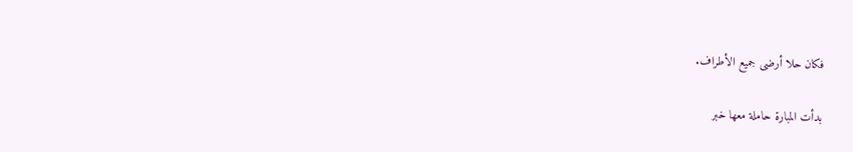فكان حلا أرضى جميع الأطراف.

بدأت المبارة حاملة معها خبر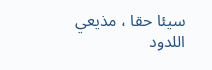سيئا حقا ، مذيعي اللدود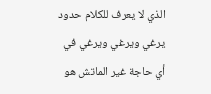الذي لا يعرف للكلام حدود يرغي ويرغي ويرغي في أي حاجة غير الماتش هو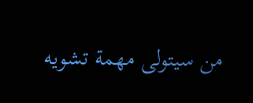من سيتولى مهمة تشويه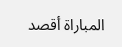المباراة أقصد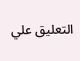التعليق علي